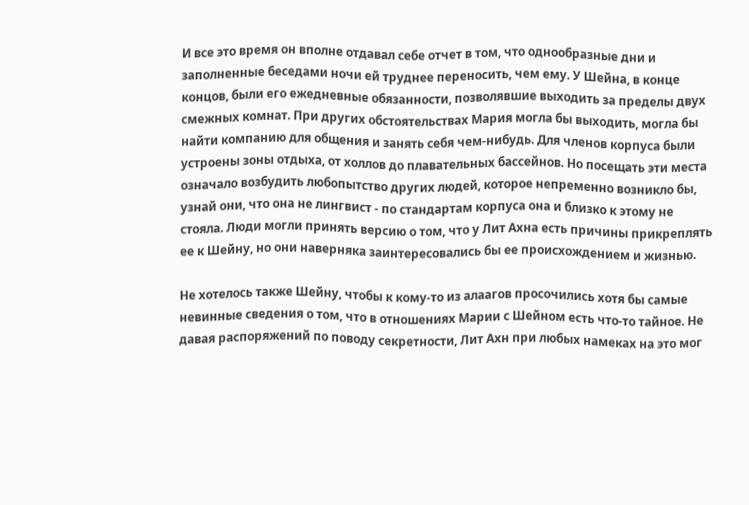И все это время он вполне отдавал себе отчет в том, что однообразные дни и заполненные беседами ночи ей труднее переносить, чем ему. У Шейна, в конце концов, были его ежедневные обязанности, позволявшие выходить за пределы двух смежных комнат. При других обстоятельствах Мария могла бы выходить, могла бы найти компанию для общения и занять себя чем-нибудь. Для членов корпуса были устроены зоны отдыха, от холлов до плавательных бассейнов. Но посещать эти места означало возбудить любопытство других людей, которое непременно возникло бы, узнай они, что она не лингвист - по стандартам корпуса она и близко к этому не стояла. Люди могли принять версию о том, что у Лит Ахна есть причины прикреплять ее к Шейну, но они наверняка заинтересовались бы ее происхождением и жизнью.

Не хотелось также Шейну, чтобы к кому-то из алаагов просочились хотя бы самые невинные сведения о том, что в отношениях Марии с Шейном есть что-то тайное. Не давая распоряжений по поводу секретности, Лит Ахн при любых намеках на это мог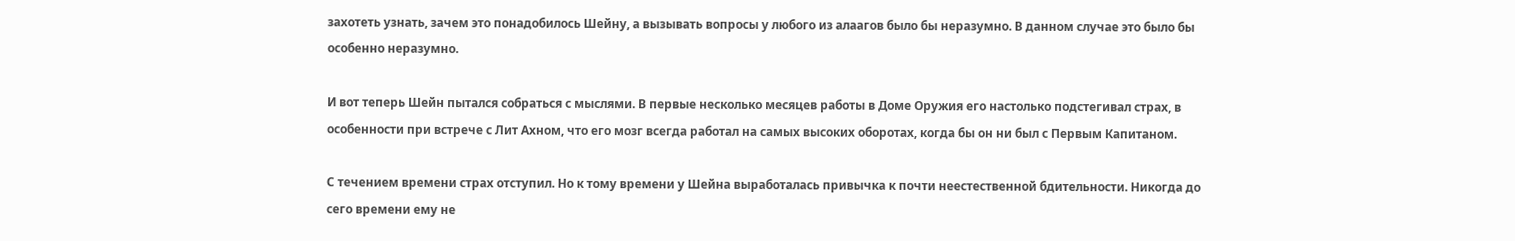захотеть узнать, зачем это понадобилось Шейну, а вызывать вопросы у любого из алаагов было бы неразумно. В данном случае это было бы особенно неразумно.

И вот теперь Шейн пытался собраться с мыслями. В первые несколько месяцев работы в Доме Оружия его настолько подстегивал страх, в особенности при встрече с Лит Ахном, что его мозг всегда работал на самых высоких оборотах, когда бы он ни был с Первым Капитаном.

С течением времени страх отступил. Но к тому времени у Шейна выработалась привычка к почти неестественной бдительности. Никогда до сего времени ему не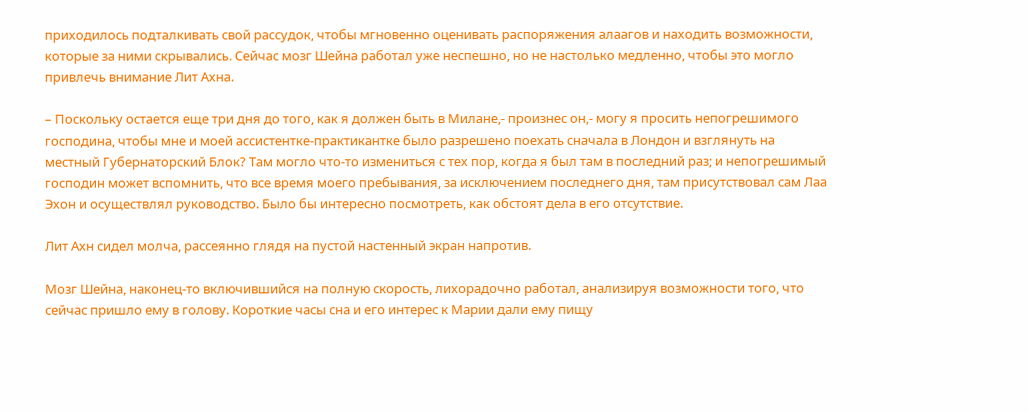приходилось подталкивать свой рассудок, чтобы мгновенно оценивать распоряжения алаагов и находить возможности, которые за ними скрывались. Сейчас мозг Шейна работал уже неспешно, но не настолько медленно, чтобы это могло привлечь внимание Лит Ахна.

– Поскольку остается еще три дня до того, как я должен быть в Милане,- произнес он,- могу я просить непогрешимого господина, чтобы мне и моей ассистентке-практикантке было разрешено поехать сначала в Лондон и взглянуть на местный Губернаторский Блок? Там могло что-то измениться с тех пор, когда я был там в последний раз; и непогрешимый господин может вспомнить, что все время моего пребывания, за исключением последнего дня, там присутствовал сам Лаа Эхон и осуществлял руководство. Было бы интересно посмотреть, как обстоят дела в его отсутствие.

Лит Ахн сидел молча, рассеянно глядя на пустой настенный экран напротив.

Мозг Шейна, наконец-то включившийся на полную скорость, лихорадочно работал, анализируя возможности того, что сейчас пришло ему в голову. Короткие часы сна и его интерес к Марии дали ему пищу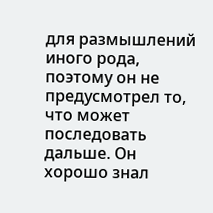для размышлений иного рода, поэтому он не предусмотрел то, что может последовать дальше. Он хорошо знал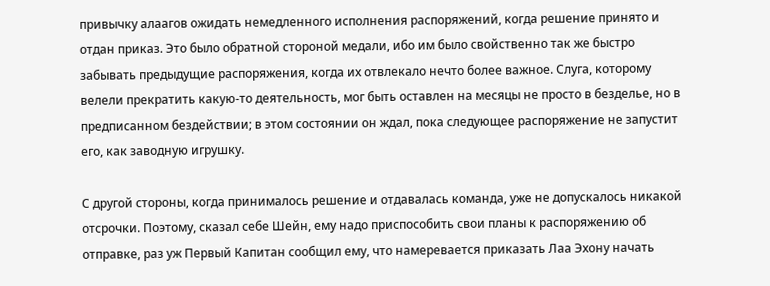привычку алаагов ожидать немедленного исполнения распоряжений, когда решение принято и отдан приказ. Это было обратной стороной медали, ибо им было свойственно так же быстро забывать предыдущие распоряжения, когда их отвлекало нечто более важное. Слуга, которому велели прекратить какую-то деятельность, мог быть оставлен на месяцы не просто в безделье, но в предписанном бездействии; в этом состоянии он ждал, пока следующее распоряжение не запустит его, как заводную игрушку.

С другой стороны, когда принималось решение и отдавалась команда, уже не допускалось никакой отсрочки. Поэтому, сказал себе Шейн, ему надо приспособить свои планы к распоряжению об отправке, раз уж Первый Капитан сообщил ему, что намеревается приказать Лаа Эхону начать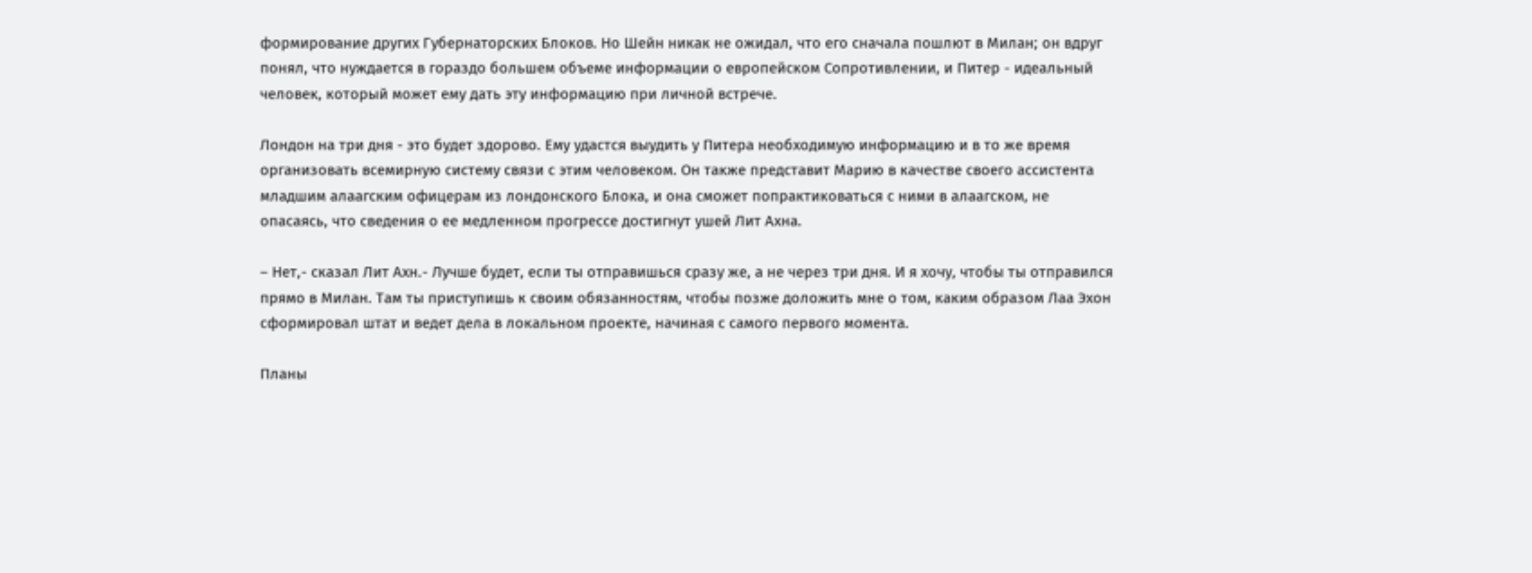формирование других Губернаторских Блоков. Но Шейн никак не ожидал, что его сначала пошлют в Милан; он вдруг понял, что нуждается в гораздо большем объеме информации о европейском Сопротивлении, и Питер - идеальный человек, который может ему дать эту информацию при личной встрече.

Лондон на три дня - это будет здорово. Ему удастся выудить у Питера необходимую информацию и в то же время организовать всемирную систему связи с этим человеком. Он также представит Марию в качестве своего ассистента младшим алаагским офицерам из лондонского Блока, и она сможет попрактиковаться с ними в алаагском, не опасаясь, что сведения о ее медленном прогрессе достигнут ушей Лит Ахна.

– Нет,- сказал Лит Ахн.- Лучше будет, если ты отправишься сразу же, а не через три дня. И я хочу, чтобы ты отправился прямо в Милан. Там ты приступишь к своим обязанностям, чтобы позже доложить мне о том, каким образом Лаа Эхон сформировал штат и ведет дела в локальном проекте, начиная с самого первого момента.

Планы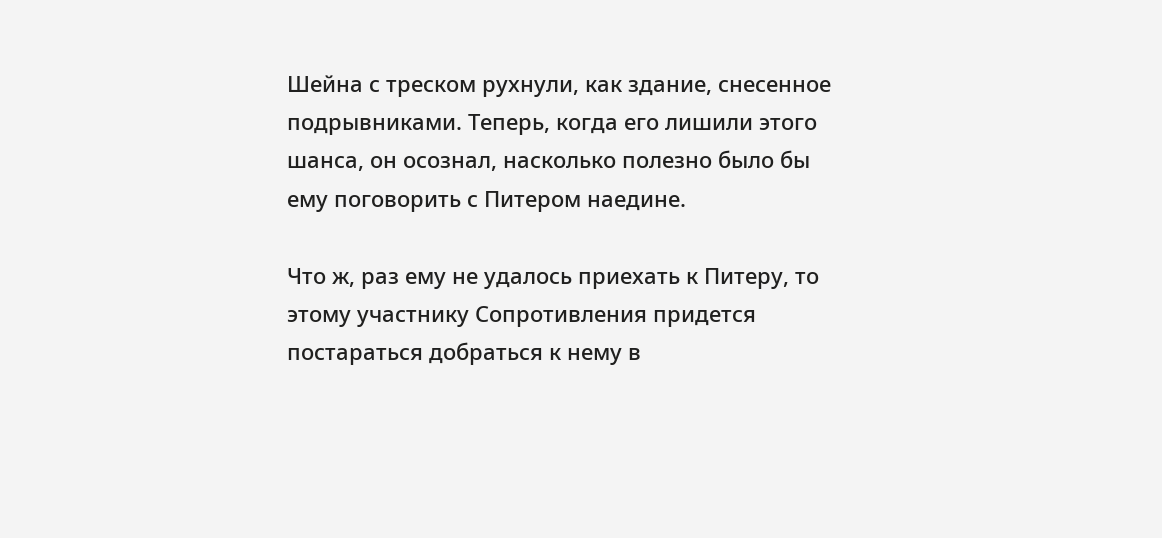Шейна с треском рухнули, как здание, снесенное подрывниками. Теперь, когда его лишили этого шанса, он осознал, насколько полезно было бы ему поговорить с Питером наедине.

Что ж, раз ему не удалось приехать к Питеру, то этому участнику Сопротивления придется постараться добраться к нему в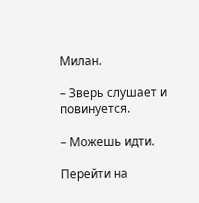Милан.

– Зверь слушает и повинуется.

– Можешь идти.

Перейти на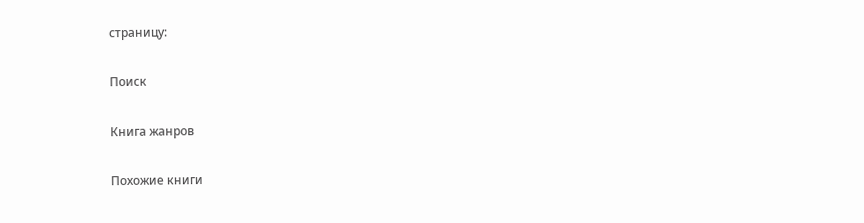страницу:

Поиск

Книга жанров

Похожие книги